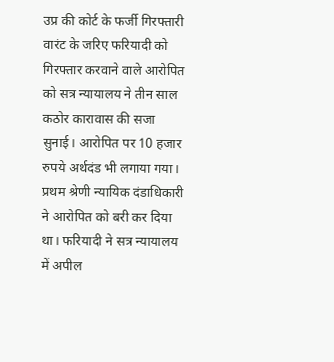उप्र की कोर्ट के फर्जी गिरफ्तारी वारंट के जरिए फरियादी को गिरफ्तार करवाने वाले आरोपित को सत्र न्यायालय ने तीन साल कठोर कारावास की सजा सुनाई। आरोपित पर 10 हजार रुपये अर्थदंड भी लगाया गया। प्रथम श्रेणी न्यायिक दंडाधिकारी ने आरोपित को बरी कर दिया था। फरियादी ने सत्र न्यायालय में अपील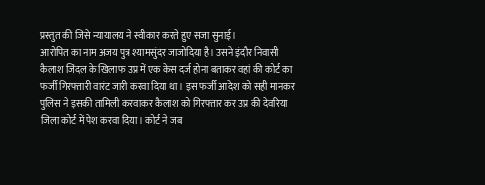प्रस्तुत की जिसे न्यायालय ने स्वीकार करते हुए सजा सुनाई।
आरोपित का नाम अजय पुत्र श्यामसुंदर जाजोदिया है। उसने इंदौर निवासी कैलाश जिंदल के खिलाफ उप्र में एक केस दर्ज होना बताकर वहां की कोर्ट का फर्जी गिरफ्तारी वारंट जारी करवा दिया था। इस फर्जी आदेश को सही मानकर पुलिस ने इसकी तामिली करवाकर कैलाश को गिरफ्तार कर उप्र की देवरिया जिला कोर्ट में पेश करवा दिया। कोर्ट ने जब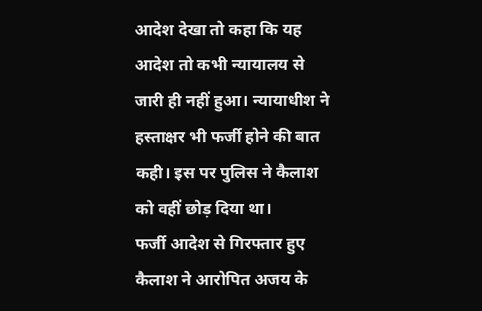आदेश देखा तो कहा कि यह आदेश तो कभी न्यायालय से जारी ही नहीं हुआ। न्यायाधीश ने हस्ताक्षर भी फर्जी होने की बात कही। इस पर पुलिस ने कैलाश को वहीं छोड़ दिया था।
फर्जी आदेश से गिरफ्तार हुए कैलाश ने आरोपित अजय के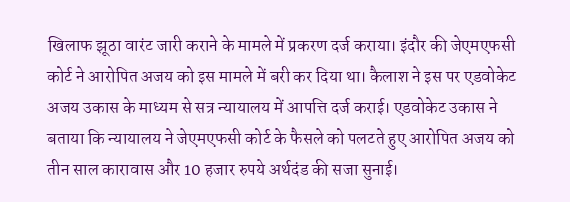खिलाफ झूठा वारंट जारी कराने के मामले में प्रकरण दर्ज कराया। इंदौर की जेएमएफसी कोर्ट ने आरोपित अजय को इस मामले में बरी कर दिया था। कैलाश ने इस पर एडवोकेट अजय उकास के माध्यम से सत्र न्यायालय में आपत्ति दर्ज कराई। एडवोकेट उकास ने बताया कि न्यायालय ने जेएमएफसी कोर्ट के फैसले को पलटते हुए आरोपित अजय को तीन साल कारावास और 10 हजार रुपये अर्थदंड की सजा सुनाई।